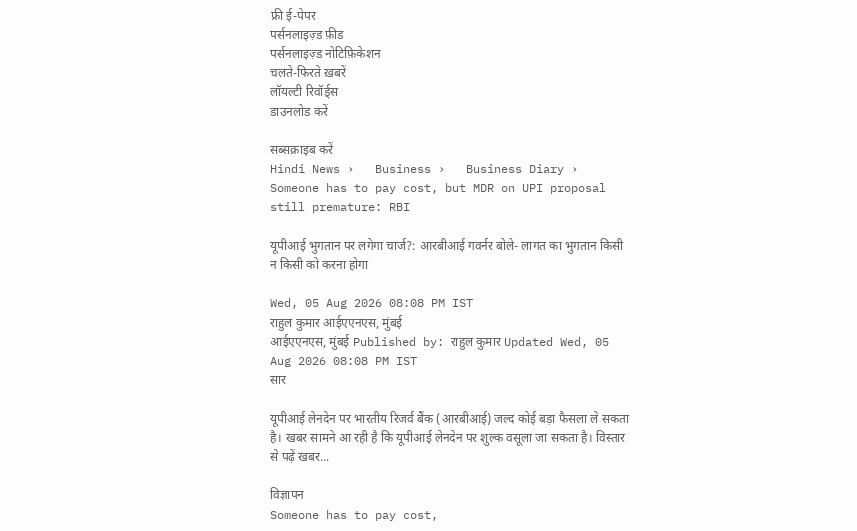फ्री ई-पेपर
पर्सनलाइज़्ड फ़ीड
पर्सनलाइज़्ड नोटिफ़िकेशन
चलते-फिरते ख़बरें
लॉयल्टी रिवॉर्ड्स
डाउनलोड करें

सब्सक्राइब करें
Hindi News ›   Business ›   Business Diary ›   Someone has to pay cost, but MDR on UPI proposal still premature: RBI

यूपीआई भुगतान पर लगेगा चार्ज?: आरबीआई गवर्नर बोले- लागत का भुगतान किसी न किसी को करना होगा

Wed, 05 Aug 2026 08:08 PM IST
राहुल कुमार आईएएनएस, मुंबई
आईएएनएस, मुंबई Published by: राहुल कुमार Updated Wed, 05 Aug 2026 08:08 PM IST
सार

यूपीआई लेनदेन पर भारतीय रिजर्व बैंक (आरबीआई) जल्द कोई बड़ा फैसला ले सकता है। खबर सामने आ रही है कि यूपीआई लेनदेन पर शुल्क वसूला जा सकता है। विस्तार से पढ़ें खबर...

विज्ञापन
Someone has to pay cost,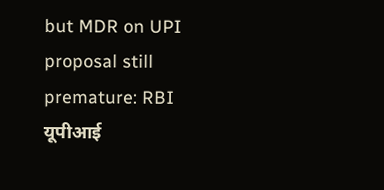but MDR on UPI proposal still premature: RBI
यूपीआई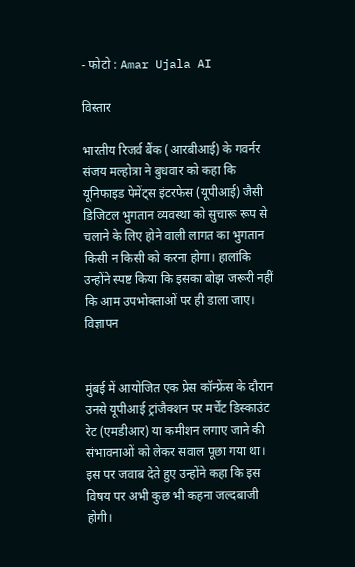- फोटो : Amar Ujala AI

विस्तार

भारतीय रिजर्व बैंक (आरबीआई) के गवर्नर संजय मल्होत्रा ने बुधवार को कहा कि यूनिफाइड पेमेंट्स इंटरफेस (यूपीआई) जैसी डिजिटल भुगतान व्यवस्था को सुचारू रूप से चलाने के लिए होने वाली लागत का भुगतान किसी न किसी को करना होगा। हालांकि उन्होंने स्पष्ट किया कि इसका बोझ जरूरी नहीं कि आम उपभोक्ताओं पर ही डाला जाए।
विज्ञापन


मुंबई में आयोजित एक प्रेस कॉन्फ्रेंस के दौरान उनसे यूपीआई ट्रांजैक्शन पर मर्चेंट डिस्काउंट रेट (एमडीआर) या कमीशन लगाए जाने की संभावनाओं को लेकर सवाल पूछा गया था। इस पर जवाब देते हुए उन्होंने कहा कि इस विषय पर अभी कुछ भी कहना जल्दबाजी होगी।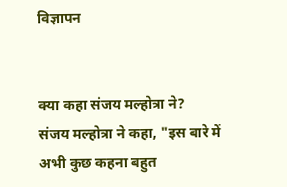विज्ञापन


क्या कहा संजय मल्होत्रा ने?
संजय मल्होत्रा ने कहा, "इस बारे में अभी कुछ कहना बहुत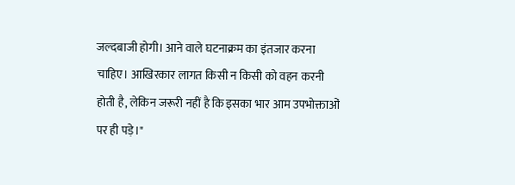जल्दबाजी होगी। आने वाले घटनाक्रम का इंतजार करना चाहिए। आखिरकार लागत किसी न किसी को वहन करनी होती है, लेकिन जरूरी नहीं है कि इसका भार आम उपभोक्ताओं पर ही पड़े।"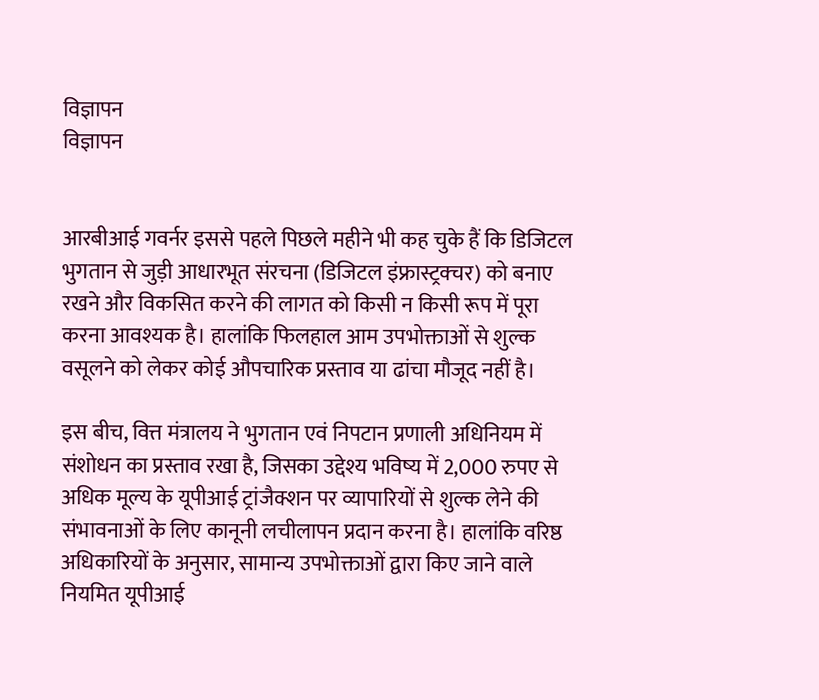विज्ञापन
विज्ञापन


आरबीआई गवर्नर इससे पहले पिछले महीने भी कह चुके हैं कि डिजिटल भुगतान से जुड़ी आधारभूत संरचना (डिजिटल इंफ्रास्ट्रक्चर) को बनाए रखने और विकसित करने की लागत को किसी न किसी रूप में पूरा करना आवश्यक है। हालांकि फिलहाल आम उपभोक्ताओं से शुल्क वसूलने को लेकर कोई औपचारिक प्रस्ताव या ढांचा मौजूद नहीं है।

इस बीच, वित्त मंत्रालय ने भुगतान एवं निपटान प्रणाली अधिनियम में संशोधन का प्रस्ताव रखा है, जिसका उद्देश्य भविष्य में 2,000 रुपए से अधिक मूल्य के यूपीआई ट्रांजैक्शन पर व्यापारियों से शुल्क लेने की संभावनाओं के लिए कानूनी लचीलापन प्रदान करना है। हालांकि वरिष्ठ अधिकारियों के अनुसार, सामान्य उपभोक्ताओं द्वारा किए जाने वाले नियमित यूपीआई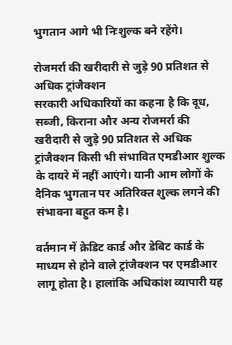भुगतान आगे भी निःशुल्क बने रहेंगे।

रोजमर्रा की खरीदारी से जुड़े 90 प्रतिशत से अधिक ट्रांजैक्शन
सरकारी अधिकारियों का कहना है कि दूध, सब्जी, किराना और अन्य रोजमर्रा की खरीदारी से जुड़े 90 प्रतिशत से अधिक ट्रांजैक्शन किसी भी संभावित एमडीआर शुल्क के दायरे में नहीं आएंगे। यानी आम लोगों के दैनिक भुगतान पर अतिरिक्त शुल्क लगने की संभावना बहुत कम है।

वर्तमान में क्रेडिट कार्ड और डेबिट कार्ड के माध्यम से होने वाले ट्रांजैक्शन पर एमडीआर लागू होता है। हालांकि अधिकांश व्यापारी यह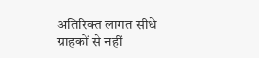अतिरिक्त लागत सीधे ग्राहकों से नहीं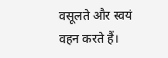वसूलते और स्वयं वहन करते हैं।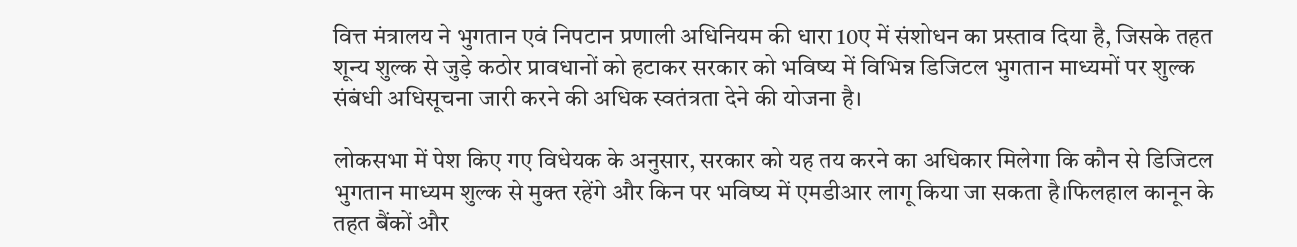वित्त मंत्रालय ने भुगतान एवं निपटान प्रणाली अधिनियम की धारा 10ए में संशोधन का प्रस्ताव दिया है, जिसके तहत शून्य शुल्क से जुड़े कठोर प्रावधानों को हटाकर सरकार को भविष्य में विभिन्न डिजिटल भुगतान माध्यमों पर शुल्क संबंधी अधिसूचना जारी करने की अधिक स्वतंत्रता देने की योजना है।

लोकसभा में पेश किए गए विधेयक के अनुसार, सरकार को यह तय करने का अधिकार मिलेगा कि कौन से डिजिटल भुगतान माध्यम शुल्क से मुक्त रहेंगे और किन पर भविष्य में एमडीआर लागू किया जा सकता है।फिलहाल कानून के तहत बैंकों और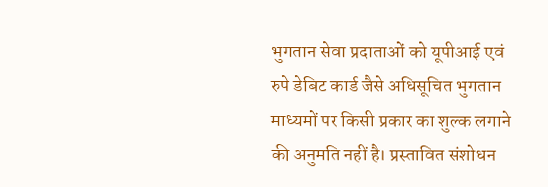भुगतान सेवा प्रदाताओं को यूपीआई एवं रुपे डेबिट कार्ड जैसे अधिसूचित भुगतान माध्यमों पर किसी प्रकार का शुल्क लगाने की अनुमति नहीं है। प्रस्तावित संशोधन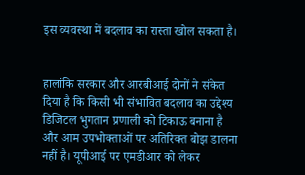इस व्यवस्था में बदलाव का रास्ता खोल सकता है।


हालांकि सरकार और आरबीआई दोनों ने संकेत दिया है कि किसी भी संभावित बदलाव का उद्देश्य डिजिटल भुगतान प्रणाली को टिकाऊ बनाना है और आम उपभोक्ताओं पर अतिरिक्त बोझ डालना नहीं है। यूपीआई पर एमडीआर को लेकर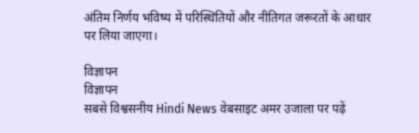अंतिम निर्णय भविष्य में परिस्थितियों और नीतिगत जरूरतों के आधार पर लिया जाएगा।

विज्ञापन
विज्ञापन
सबसे विश्वसनीय Hindi News वेबसाइट अमर उजाला पर पढ़ें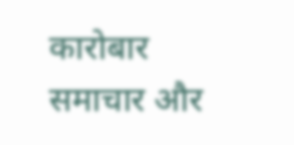कारोबार समाचार और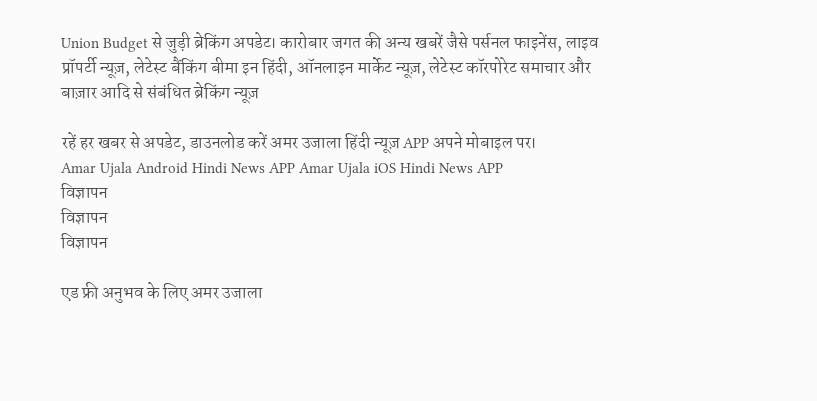Union Budget से जुड़ी ब्रेकिंग अपडेट। कारोबार जगत की अन्य खबरें जैसे पर्सनल फाइनेंस, लाइव प्रॉपर्टी न्यूज़, लेटेस्ट बैंकिंग बीमा इन हिंदी, ऑनलाइन मार्केट न्यूज़, लेटेस्ट कॉरपोरेट समाचार और बाज़ार आदि से संबंधित ब्रेकिंग न्यूज़

रहें हर खबर से अपडेट, डाउनलोड करें अमर उजाला हिंदी न्यूज़ APP अपने मोबाइल पर।
Amar Ujala Android Hindi News APP Amar Ujala iOS Hindi News APP
विज्ञापन
विज्ञापन
विज्ञापन

एड फ्री अनुभव के लिए अमर उजाला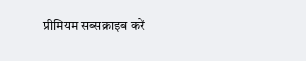प्रीमियम सब्सक्राइब करें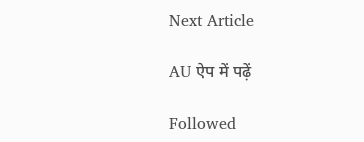Next Article

AU ऐप में पढ़ें

Followed